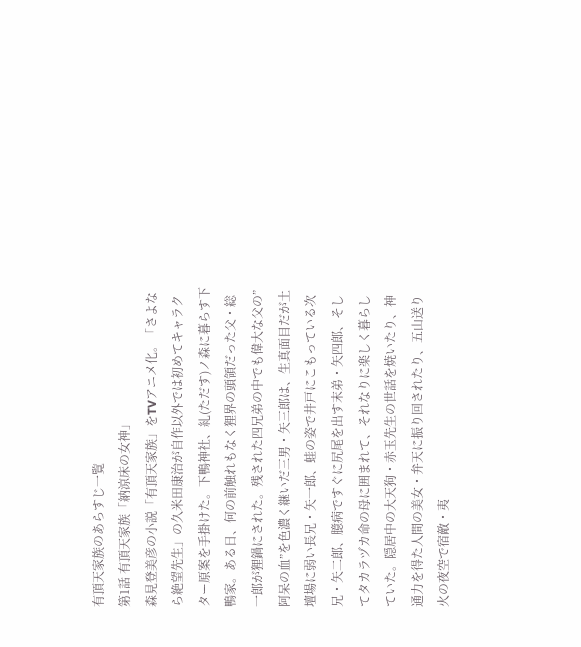有頂天家族のあらすじ一覧
第1話 有頂天家族「納涼床の女神」
森見登美彦の小説「有頂天家族」をTVアニメ化。「さよなら絶望先生」の久米田康治が自作以外では初めてキャラクター原案を手掛けた。下鴨神社、糺(ただす)ノ森に暮らす下鴨家。ある日、何の前触れもなく狸界の頭領だった父・総一郎が狸鍋にされた。残された四兄弟の中でも偉大な父の”阿呆の血”を色濃く継いだ三男・矢三郎は、生真面目だが土壇場に弱い長兄・矢一郎、蛙の姿で井戸にこもっている次兄・矢二郎、臆病ですぐに尻尾を出す末弟・矢四郎、そしてタカラヅカ命の母に囲まれて、それなりに楽しく暮らしていた。隠居中の大天狗・赤玉先生の世話を焼いたり、神通力を得た人間の美女・弁天に振り回されたり、五山送り火の夜空で宿敵・夷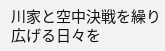川家と空中決戦を繰り広げる日々を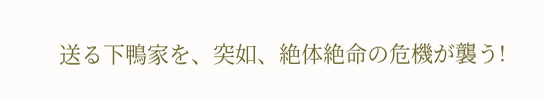送る下鴨家を、突如、絶体絶命の危機が襲う!